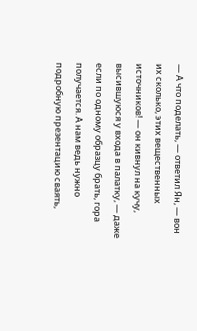— А что поделать, — ответил Ян, — вон их сколько, этих вещественных источников! — он кивнул на кучу, высившуюся у входа в палатку, — даже если по одному образцу брать, гора получается. А нам ведь нужно подробную презентацию сваять,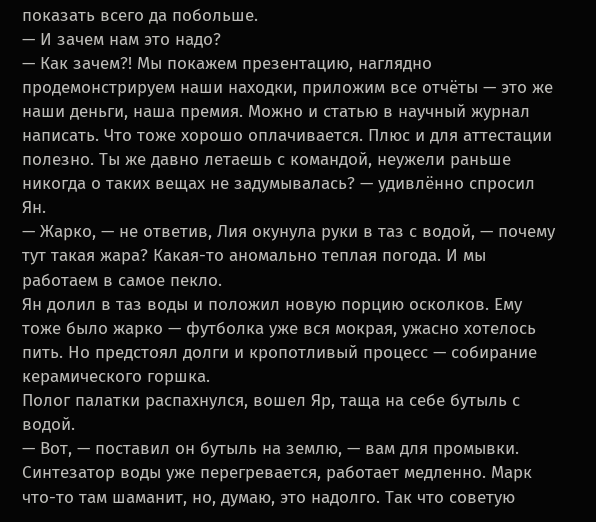показать всего да побольше.
— И зачем нам это надо?
— Как зачем?! Мы покажем презентацию, наглядно продемонстрируем наши находки, приложим все отчёты — это же наши деньги, наша премия. Можно и статью в научный журнал написать. Что тоже хорошо оплачивается. Плюс и для аттестации полезно. Ты же давно летаешь с командой, неужели раньше никогда о таких вещах не задумывалась? — удивлённо спросил Ян.
— Жарко, — не ответив, Лия окунула руки в таз с водой, — почему тут такая жара? Какая-то аномально теплая погода. И мы работаем в самое пекло.
Ян долил в таз воды и положил новую порцию осколков. Ему тоже было жарко — футболка уже вся мокрая, ужасно хотелось пить. Но предстоял долги и кропотливый процесс — собирание керамического горшка.
Полог палатки распахнулся, вошел Яр, таща на себе бутыль с водой.
— Вот, — поставил он бутыль на землю, — вам для промывки. Синтезатор воды уже перегревается, работает медленно. Марк что-то там шаманит, но, думаю, это надолго. Так что советую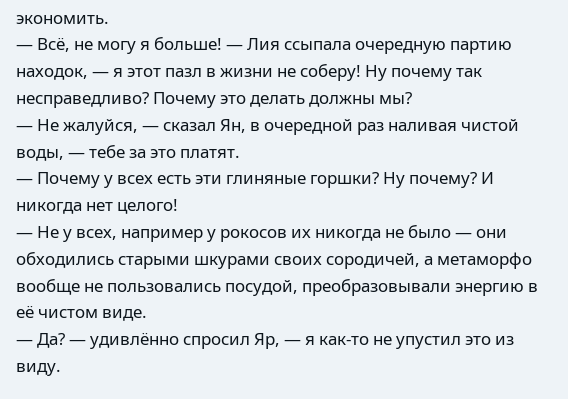экономить.
— Всё, не могу я больше! — Лия ссыпала очередную партию находок, — я этот пазл в жизни не соберу! Ну почему так несправедливо? Почему это делать должны мы?
— Не жалуйся, — сказал Ян, в очередной раз наливая чистой воды, — тебе за это платят.
— Почему у всех есть эти глиняные горшки? Ну почему? И никогда нет целого!
— Не у всех, например у рокосов их никогда не было — они обходились старыми шкурами своих сородичей, а метаморфо вообще не пользовались посудой, преобразовывали энергию в её чистом виде.
— Да? — удивлённо спросил Яр, — я как-то не упустил это из виду.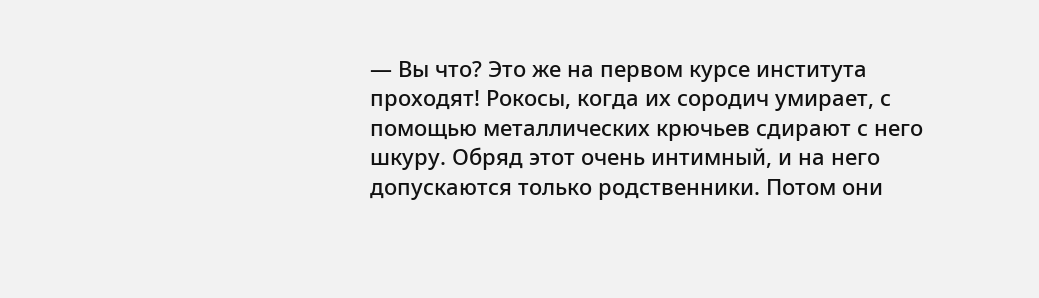— Вы что? Это же на первом курсе института проходят! Рокосы, когда их сородич умирает, с помощью металлических крючьев сдирают с него шкуру. Обряд этот очень интимный, и на него допускаются только родственники. Потом они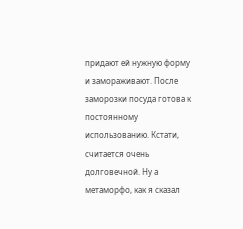придают ей нужную форму и замораживают. После заморозки посуда готова к постоянному использованию. Кстати, считается очень долговечной. Ну а метаморфо, как я сказал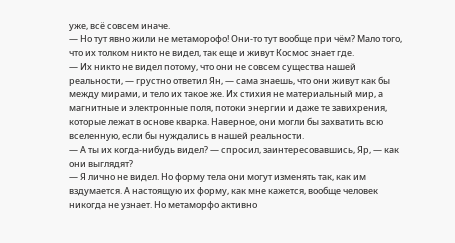уже, всё совсем иначе.
— Но тут явно жили не метаморофо! Они-то тут вообще при чём? Мало того, что их толком никто не видел, так еще и живут Космос знает где.
— Их никто не видел потому, что они не совсем существа нашей реальности, — грустно ответил Ян, — сама знаешь, что они живут как бы между мирами, и тело их такое же. Их стихия не материальный мир, а магнитные и электронные поля, потоки энергии и даже те завихрения, которые лежат в основе кварка. Наверное, они могли бы захватить всю вселенную, если бы нуждались в нашей реальности.
— А ты их когда-нибудь видел? — спросил, заинтересовавшись, Яр, — как они выглядят?
— Я лично не видел. Но форму тела они могут изменять так, как им вздумается. А настоящую их форму, как мне кажется, вообще человек никогда не узнает. Но метаморфо активно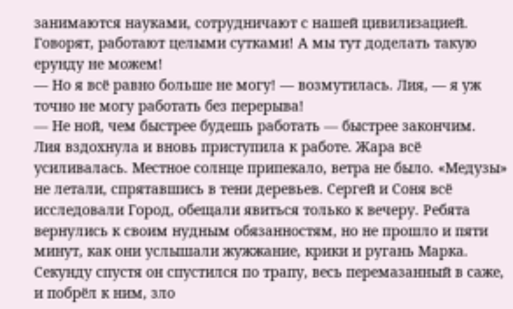занимаются науками, сотрудничают с нашей цивилизацией. Говорят, работают целыми сутками! А мы тут доделать такую ерунду не можем!
— Но я всё равно больше не могу! — возмутилась. Лия, — я уж точно не могу работать без перерыва!
— Не ной, чем быстрее будешь работать — быстрее закончим.
Лия вздохнула и вновь приступила к работе. Жара всё усиливалась. Местное солнце припекало, ветра не было. «Медузы» не летали, спрятавшись в тени деревьев. Сергей и Соня всё исследовали Город, обещали явиться только к вечеру. Ребята вернулись к своим нудным обязанностям, но не прошло и пяти минут, как они услышали жужжание, крики и ругань Марка. Секунду спустя он спустился по трапу, весь перемазанный в саже, и побрёл к ним, зло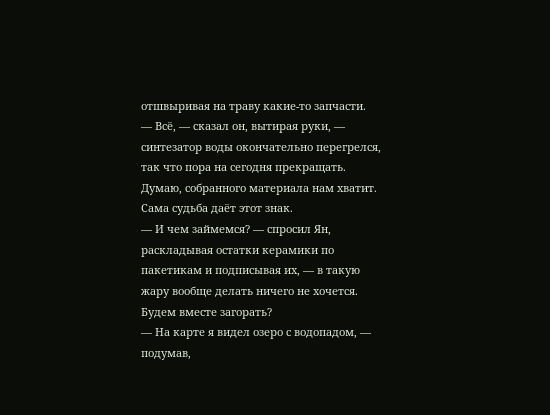отшвыривая на траву какие-то запчасти.
— Всё, — сказал он, вытирая руки, — синтезатор воды окончательно перегрелся, так что пора на сегодня прекращать. Думаю, собранного материала нам хватит. Сама судьба даёт этот знак.
— И чем займемся? — спросил Ян, раскладывая остатки керамики по пакетикам и подписывая их, — в такую жару вообще делать ничего не хочется. Будем вместе загорать?
— На карте я видел озеро с водопадом, — подумав,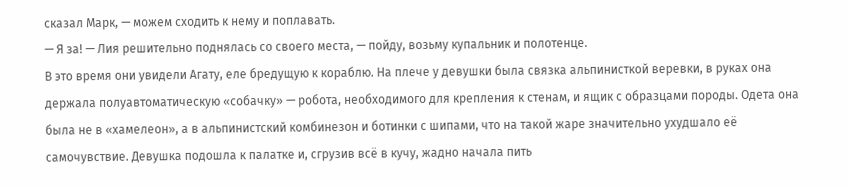сказал Марк, — можем сходить к нему и поплавать.
— Я за! — Лия решительно поднялась со своего места, — пойду, возьму купальник и полотенце.
В это время они увидели Агату, еле бредущую к кораблю. На плече у девушки была связка альпинисткой веревки, в руках она держала полуавтоматическую «собачку» — робота, необходимого для крепления к стенам, и ящик с образцами породы. Одета она была не в «хамелеон», а в альпинистский комбинезон и ботинки с шипами, что на такой жаре значительно ухудшало её самочувствие. Девушка подошла к палатке и, сгрузив всё в кучу, жадно начала пить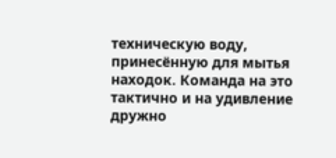техническую воду, принесённую для мытья находок. Команда на это тактично и на удивление дружно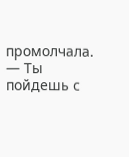промолчала.
— Ты пойдешь с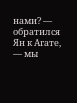нами? — обратился Ян к Агате, — мы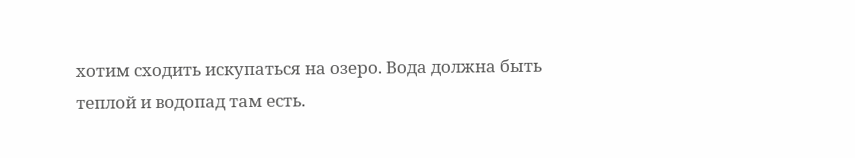хотим сходить искупаться на озеро. Вода должна быть теплой и водопад там есть.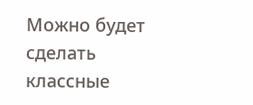Можно будет сделать классные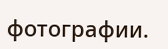фотографии.